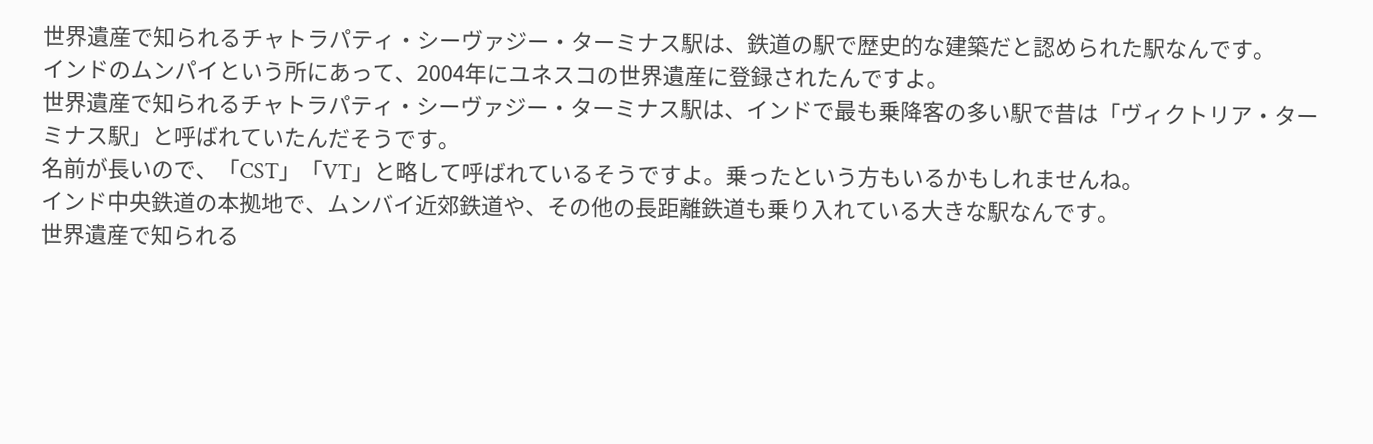世界遺産で知られるチャトラパティ・シーヴァジー・ターミナス駅は、鉄道の駅で歴史的な建築だと認められた駅なんです。
インドのムンパイという所にあって、2004年にユネスコの世界遺産に登録されたんですよ。
世界遺産で知られるチャトラパティ・シーヴァジー・ターミナス駅は、インドで最も乗降客の多い駅で昔は「ヴィクトリア・ターミナス駅」と呼ばれていたんだそうです。
名前が長いので、「CST」「VT」と略して呼ばれているそうですよ。乗ったという方もいるかもしれませんね。
インド中央鉄道の本拠地で、ムンバイ近郊鉄道や、その他の長距離鉄道も乗り入れている大きな駅なんです。
世界遺産で知られる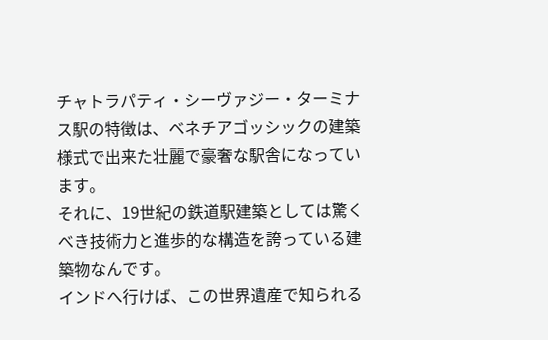チャトラパティ・シーヴァジー・ターミナス駅の特徴は、ベネチアゴッシックの建築様式で出来た壮麗で豪奢な駅舎になっています。
それに、19世紀の鉄道駅建築としては驚くべき技術力と進歩的な構造を誇っている建築物なんです。
インドへ行けば、この世界遺産で知られる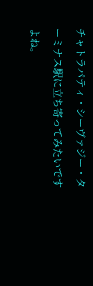チャトラパティ・シーヴァジー・ターミナス駅に立ち寄ってみたいですよね。